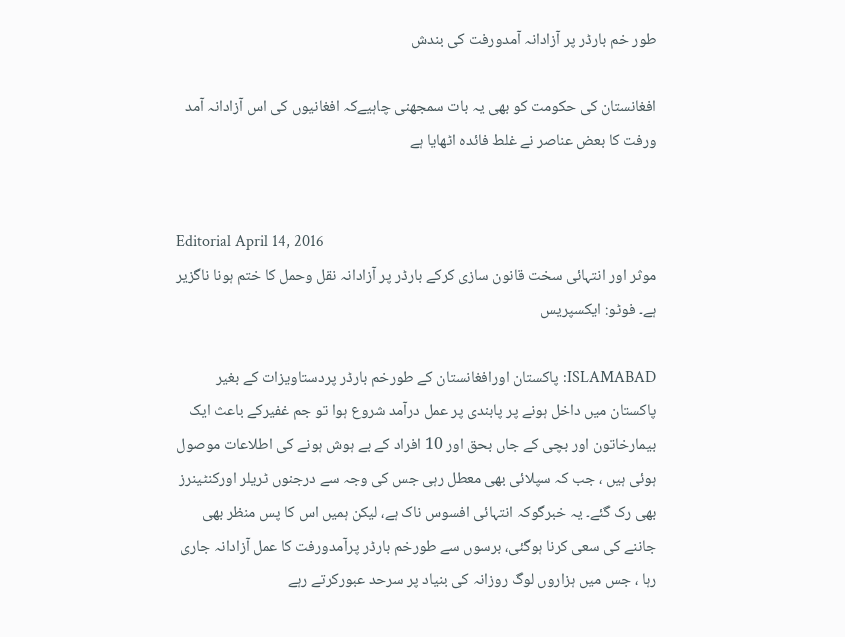طور خم بارڈر پر آزادانہ آمدورفت کی بندش

افغانستان کی حکومت کو بھی یہ بات سمجھنی چاہیےکہ افغانیوں کی اس آزادانہ آمد ورفت کا بعض عناصر نے غلط فائدہ اٹھایا ہے


Editorial April 14, 2016
موثر اور انتہائی سخت قانون سازی کرکے بارڈر پر آزادانہ نقل وحمل کا ختم ہونا ناگزیر ہے۔ فوٹو: ایکسپریس

ISLAMABAD: پاکستان اورافغانستان کے طورخم بارڈر پردستاویزات کے بغیر پاکستان میں داخل ہونے پر پابندی پر عمل درآمد شروع ہوا تو جم غفیرکے باعث ایک بیمارخاتون اور بچی کے جاں بحق اور 10 افراد کے بے ہوش ہونے کی اطلاعات موصول ہوئی ہیں ، جب کہ سپلائی بھی معطل رہی جس کی وجہ سے درجنوں ٹریلر اورکنٹینرز بھی رک گئے۔ یہ خبرگوکہ انتہائی افسوس ناک ہے، لیکن ہمیں اس کا پس منظر بھی جاننے کی سعی کرنا ہوگئی، برسوں سے طورخم بارڈر پرآمدورفت کا عمل آزادانہ جاری رہا ، جس میں ہزاروں لوگ روزانہ کی بنیاد پر سرحد عبورکرتے رہے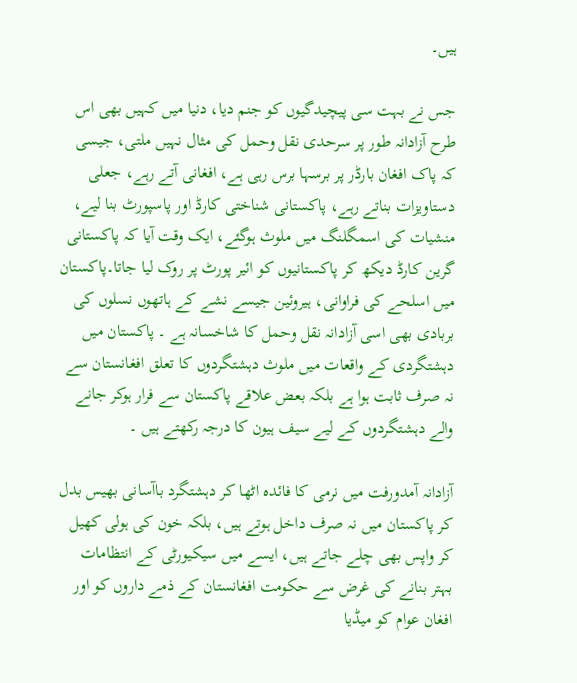ہیں۔

جس نے بہت سی پیچیدگیوں کو جنم دیا، دنیا میں کہیں بھی اس طرح آزادانہ طور پر سرحدی نقل وحمل کی مثال نہیں ملتی، جیسی کہ پاک افغان بارڈر پر برسہا برس رہی ہے، افغانی آتے رہے، جعلی دستاویزات بناتے رہے، پاکستانی شناختی کارڈ اور پاسپورٹ بنا لیے، منشیات کی اسمگلنگ میں ملوث ہوگئے، ایک وقت آیا کہ پاکستانی گرین کارڈ دیکھ کر پاکستانیوں کو ائیر پورٹ پر روک لیا جاتا۔پاکستان میں اسلحے کی فراوانی، ہیروئین جیسے نشے کے ہاتھوں نسلوں کی بربادی بھی اسی آزادانہ نقل وحمل کا شاخسانہ ہے ۔ پاکستان میں دہشتگردی کے واقعات میں ملوث دہشتگردوں کا تعلق افغانستان سے نہ صرف ثابت ہوا ہے بلکہ بعض علاقے پاکستان سے فرار ہوکر جانے والے دہشتگردوں کے لیے سیف ہیون کا درجہ رکھتے ہیں ۔

آزادانہ آمدورفت میں نرمی کا فائدہ اٹھا کر دہشتگرد باآسانی بھیس بدل کر پاکستان میں نہ صرف داخل ہوتے ہیں، بلکہ خون کی ہولی کھیل کر واپس بھی چلے جاتے ہیں، ایسے میں سیکیورٹی کے انتظامات بہتر بنانے کی غرض سے حکومت افغانستان کے ذمے داروں کو اور افغان عوام کو میڈیا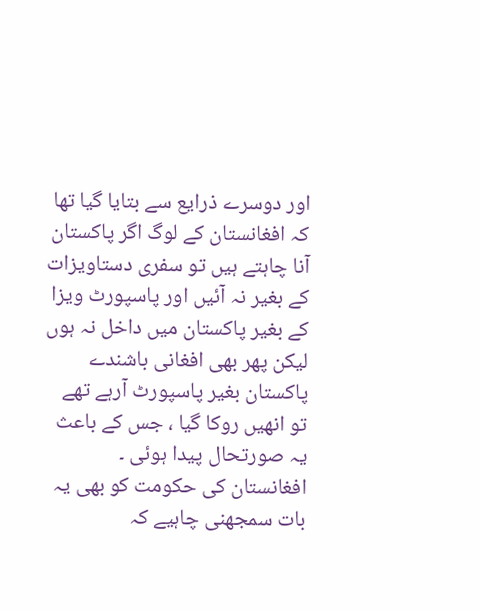اور دوسرے ذرایع سے بتایا گیا تھا کہ افغانستان کے لوگ اگر پاکستان آنا چاہتے ہیں تو سفری دستاویزات کے بغیر نہ آئیں اور پاسپورٹ ویزا کے بغیر پاکستان میں داخل نہ ہوں لیکن پھر بھی افغانی باشندے پاکستان بغیر پاسپورٹ آرہے تھے تو انھیں روکا گیا ، جس کے باعث یہ صورتحال پیدا ہوئی ۔ افغانستان کی حکومت کو بھی یہ بات سمجھنی چاہیے کہ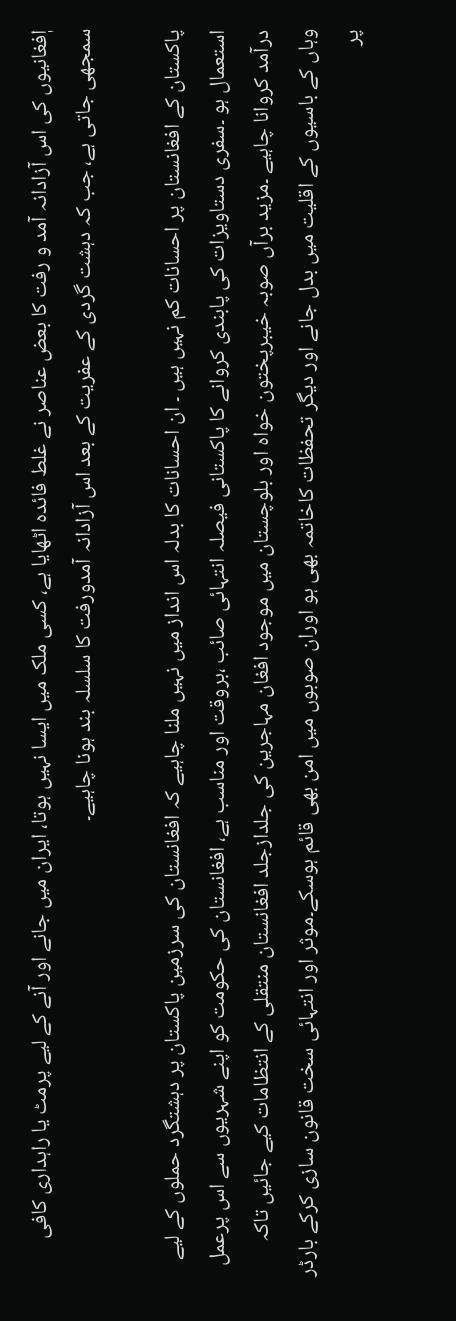اٖفغانیوں کی اس آزادانہ آمد و رفت کا بعض عناصر نے غلط فائدہ اٹھایا ہے، کسی ملک میں ایسا نہیں ہوتا، ایران میں جانے اور آنے کے لیے پرمٹ یا راہداری کافی سمجھی جاتی ہے، جب کہ دہشت گردی کے عفریت کے بعد اس آزادانہ آمدورفت کا سلسلہ بند ہونا چاہیے۔

پاکستان کے افغانستان پر احسانات کم نہیں ہیں ۔ ان احسانات کا بدلہ اس انداز میں نہیں ملنا چاہیے کہ افغانستان کی سرزمین پاکستان پر دہشتگرد حملوں کے لیے استعمال ہو ۔سفری دستاویزات کی پابندی کروانے کا پاکستانی فیصلہ انتہائی صائب ،بروقت اور مناسب ہے، افغانستان کی حکومت کو اپنے شہریوں سے اس پرعمل درآمد کروانا چاہیے ۔مزید برآں صوبہ خیبرپختون خواہ اور بلوچستان میں موجود افغان مہاجرین کی جلدازجلد افغانستان منتقلی کے انتظامات کیے جائیں تاکہ وہاں کے باسیوں کے اقلیت میں بدل جانے اور دیگر تحفظات کاخاتمہ بھی ہو اوران صوبوں میں امن بھی قائم ہوسکے۔موثر اور انتہائی سخت قانون سازی کرکے بارڈر پر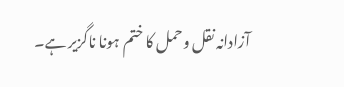آزادانہ نقل وحمل کا ختم ہونا ناگزیر ہے۔